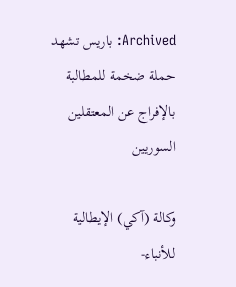Archived: باريس تشهد حملة ضخمة للمطالبة بالإفراج عن المعتقلين السوريين

وكالة (آكي) الإيطالية للأنباء-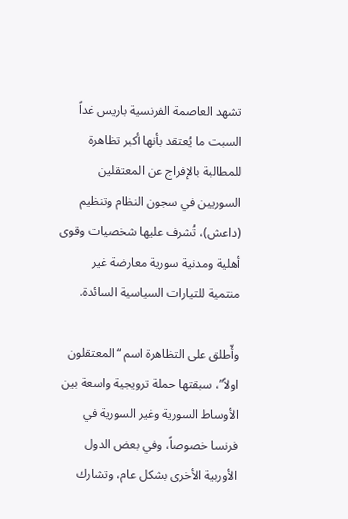تشهد العاصمة الفرنسية باريس غداً السبت ما يُعتقد بأنها أكبر تظاهرة للمطالبة بالإفراج عن المعتقلين السوريين في سجون النظام وتنظيم (داعش)، تُشرف عليها شخصيات وقوى أهلية ومدنية سورية معارضة غير منتمية للتيارات السياسية السائدة.

وأّطلق على التظاهرة اسم “المعتقلون اولاً”، سبقتها حملة ترويجية واسعة بين الأوساط السورية وغير السورية في فرنسا خصوصاً، وفي بعض الدول الأوربية الأخرى بشكل عام، وتشارك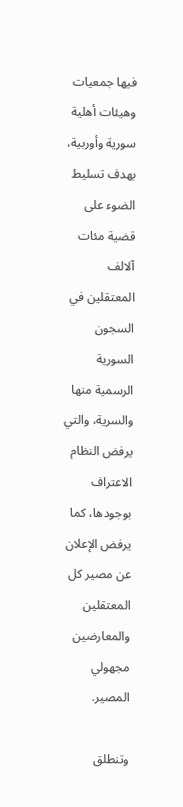فيها جمعيات وهيئات أهلية سورية وأوربية، بهدف تسليط الضوء على قضية مئات آلالف المعتقلين في السجون السورية الرسمية منها والسرية، والتي يرفض النظام الاعتراف بوجودها، كما يرفض الإعلان عن مصير كل المعتقلين والمعارضين مجهولي المصير.

وتنطلق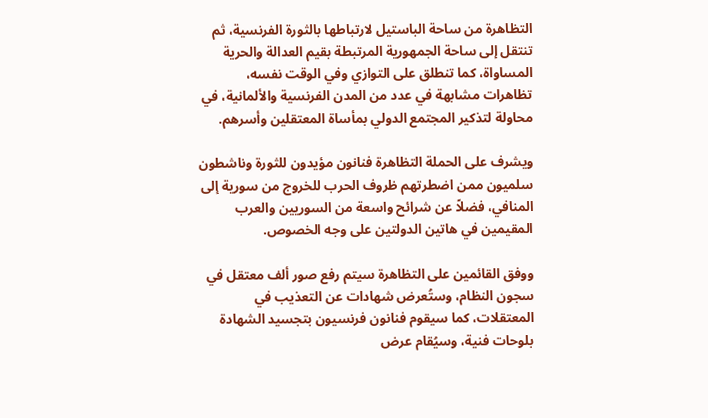التظاهرة من ساحة الباستيل لارتباطها بالثورة الفرنسية، ثم تنتقل إلى ساحة الجمهورية المرتبطة بقيم العدالة والحرية المساواة، كما تنطلق على التوازي وفي الوقت نفسه، تظاهرات مشابهة في عدد من المدن الفرنسية والألمانية، في محاولة لتذكير المجتمع الدولي بمأساة المعتقلين وأسرهم.

ويشرف على الحملة التظاهرة فنانون مؤيدون للثورة وناشطون سلميون ممن اضطرتهم ظروف الحرب للخروج من سورية إلى المنافي، فضلاً عن شرائح واسعة من السوريين والعرب المقيمين في هاتين الدولتين على وجه الخصوص.

ووفق القائمين على التظاهرة سيتم رفع صور ألف معتقل في سجون النظام، وستُعرض شهادات عن التعذيب في المعتقلات، كما سيقوم فنانون فرنسيون بتجسيد الشهادة بلوحات فنية، وسيُقام عرض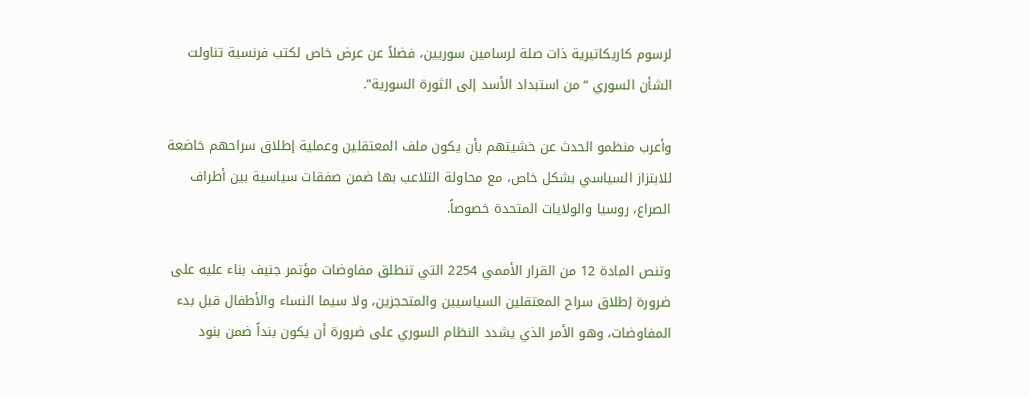لرسوم كاريكاتيرية ذات صلة لرسامين سوريين، فضلاً عن عرض خاص لكتب فرنسية تناولت الشأن السوري “من استبداد الأسد إلى الثورة السورية”.

وأعرب منظمو الحدث عن خشيتهم بأن يكون ملف المعتقلين وعملية إطلاق سراحهم خاضعة للابتزاز السياسي بشكل خاص، مع محاولة التلاعب بها ضمن صفقات سياسية بين أطراف الصراع، روسيا والولايات المتحدة خصوصاً.

وتنص المادة 12 من القرار الأممي 2254 التي تنطلق مفاوضات مؤتمر جنيف بناء عليه على ضرورة إطلاق سراح المعتقلين السياسيين والمتحجزين، ولا سيما النساء والأطفال قبل بدء المفاوضات، وهو الأمر الذي يشدد النظام السوري على ضرورة أن يكون بنداً ضمن بنود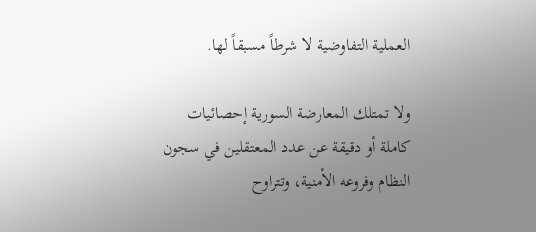العملية التفاوضية لا شرطاً مسبقاً لها.

ولا تمتلك المعارضة السورية إحصائيات كاملة أو دقيقة عن عدد المعتقلين في سجون النظام وفروعه الأمنية، وتتراوح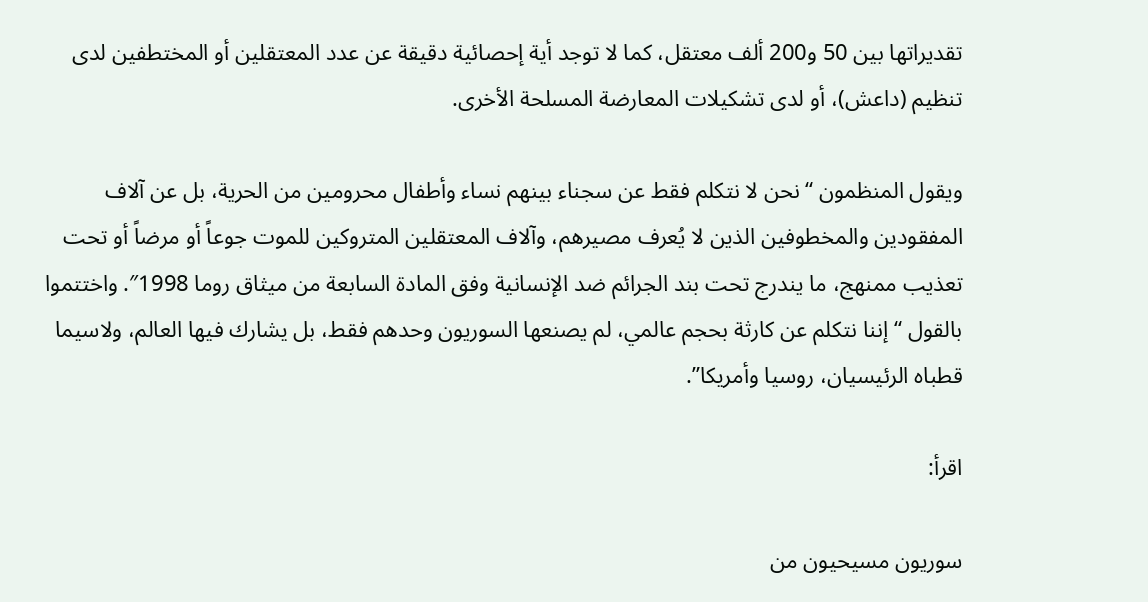تقديراتها بين 50 و200 ألف معتقل، كما لا توجد أية إحصائية دقيقة عن عدد المعتقلين أو المختطفين لدى تنظيم (داعش)، أو لدى تشكيلات المعارضة المسلحة الأخرى.

ويقول المنظمون “نحن لا نتكلم فقط عن سجناء بينهم نساء وأطفال محرومين من الحرية، بل عن آلاف المفقودين والمخطوفين الذين لا يُعرف مصيرهم، وآلاف المعتقلين المتروكين للموت جوعاً أو مرضاً أو تحت تعذيب ممنهج، ما يندرج تحت بند الجرائم ضد الإنسانية وفق المادة السابعة من ميثاق روما 1998″. واختتموا بالقول “إننا نتكلم عن كارثة بحجم عالمي، لم يصنعها السوريون وحدهم فقط، بل يشارك فيها العالم، ولاسيما قطباه الرئيسيان، روسيا وأمريكا”.

اقرأ:

سوريون مسيحيون من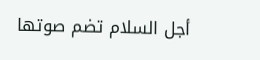أجل السلام تضم صوتها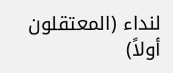لنداء (المعتقلون أولاً)